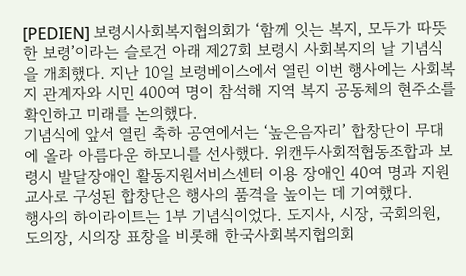[PEDIEN] 보령시사회복지협의회가 ‘함께 잇는 복지, 모두가 따뜻한 보령’이라는 슬로건 아래 제27회 보령시 사회복지의 날 기념식을 개최했다. 지난 10일 보령베이스에서 열린 이번 행사에는 사회복지 관계자와 시민 400여 명이 참석해 지역 복지 공동체의 현주소를 확인하고 미래를 논의했다.
기념식에 앞서 열린 축하 공연에서는 ‘높은음자리’ 합창단이 무대에 올라 아름다운 하모니를 선사했다. 위캔두사회적협동조합과 보령시 발달장애인 활동지원서비스센터 이용 장애인 40여 명과 지원교사로 구성된 합창단은 행사의 품격을 높이는 데 기여했다.
행사의 하이라이트는 1부 기념식이었다. 도지사, 시장, 국회의원, 도의장, 시의장 표창을 비롯해 한국사회복지협의회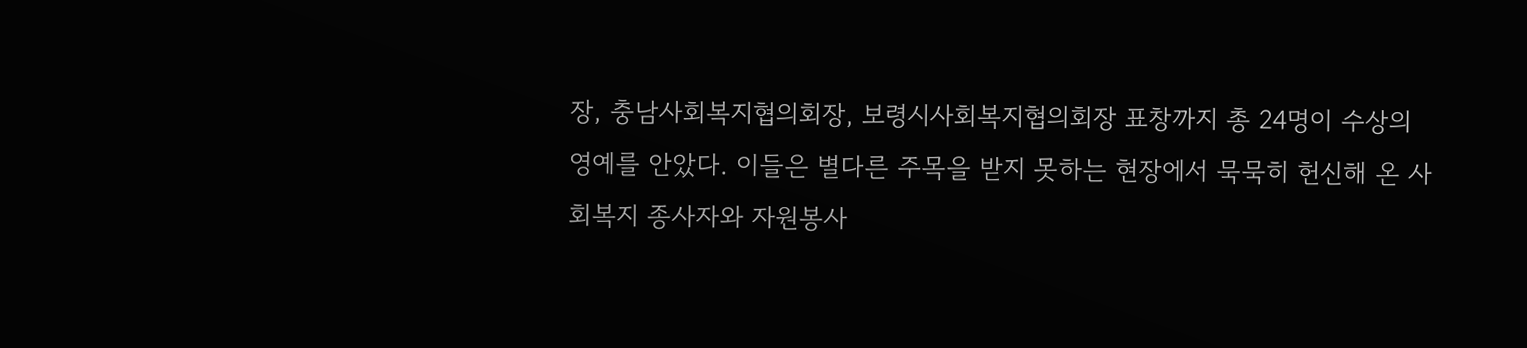장, 충남사회복지협의회장, 보령시사회복지협의회장 표창까지 총 24명이 수상의 영예를 안았다. 이들은 별다른 주목을 받지 못하는 현장에서 묵묵히 헌신해 온 사회복지 종사자와 자원봉사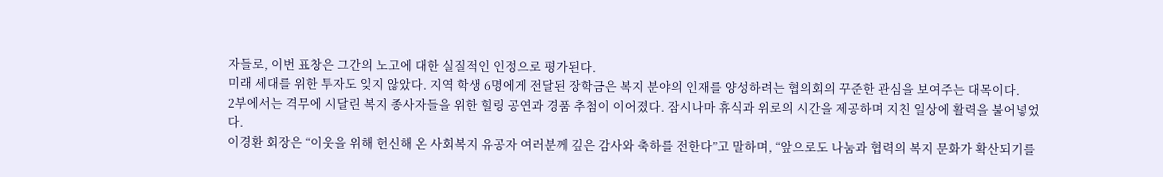자들로, 이번 표창은 그간의 노고에 대한 실질적인 인정으로 평가된다.
미래 세대를 위한 투자도 잊지 않았다. 지역 학생 6명에게 전달된 장학금은 복지 분야의 인재를 양성하려는 협의회의 꾸준한 관심을 보여주는 대목이다.
2부에서는 격무에 시달린 복지 종사자들을 위한 힐링 공연과 경품 추첨이 이어졌다. 잠시나마 휴식과 위로의 시간을 제공하며 지친 일상에 활력을 불어넣었다.
이경환 회장은 “이웃을 위해 헌신해 온 사회복지 유공자 여러분께 깊은 감사와 축하를 전한다”고 말하며, “앞으로도 나눔과 협력의 복지 문화가 확산되기를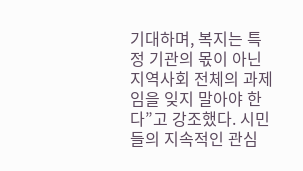기대하며, 복지는 특정 기관의 몫이 아닌 지역사회 전체의 과제임을 잊지 말아야 한다”고 강조했다. 시민들의 지속적인 관심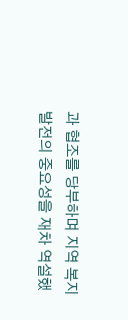과 협조를 당부하며 지역 복지 발전의 중요성을 재차 역설했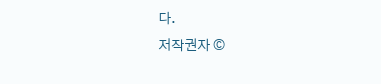다.
저작권자 ©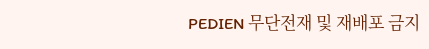PEDIEN 무단전재 및 재배포 금지